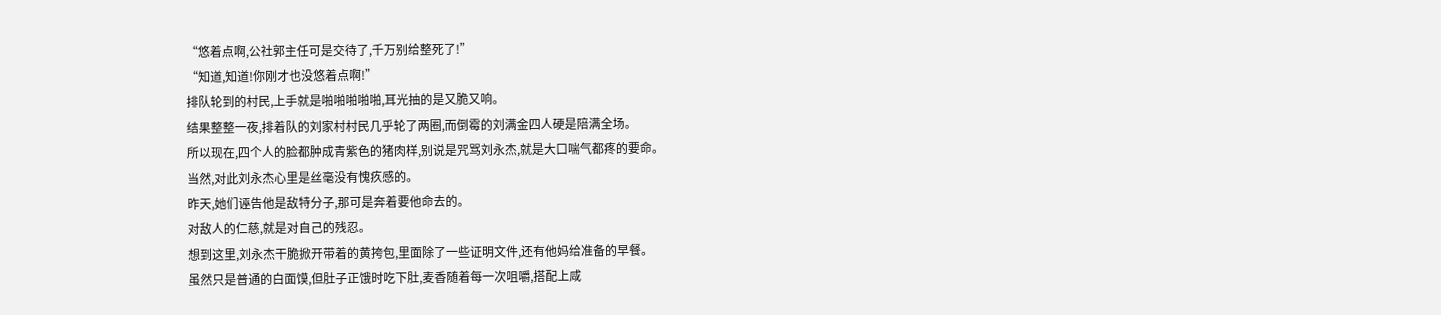“悠着点啊,公社郭主任可是交待了,千万别给整死了!”
“知道,知道!你刚才也没悠着点啊!”
排队轮到的村民,上手就是啪啪啪啪啪,耳光抽的是又脆又响。
结果整整一夜,排着队的刘家村村民几乎轮了两圈,而倒霉的刘满金四人硬是陪满全场。
所以现在,四个人的脸都肿成青紫色的猪肉样,别说是咒骂刘永杰,就是大口喘气都疼的要命。
当然,对此刘永杰心里是丝毫没有愧疚感的。
昨天,她们诬告他是敌特分子,那可是奔着要他命去的。
对敌人的仁慈,就是对自己的残忍。
想到这里,刘永杰干脆掀开带着的黄挎包,里面除了一些证明文件,还有他妈给准备的早餐。
虽然只是普通的白面馍,但肚子正饿时吃下肚,麦香随着每一次咀嚼,搭配上咸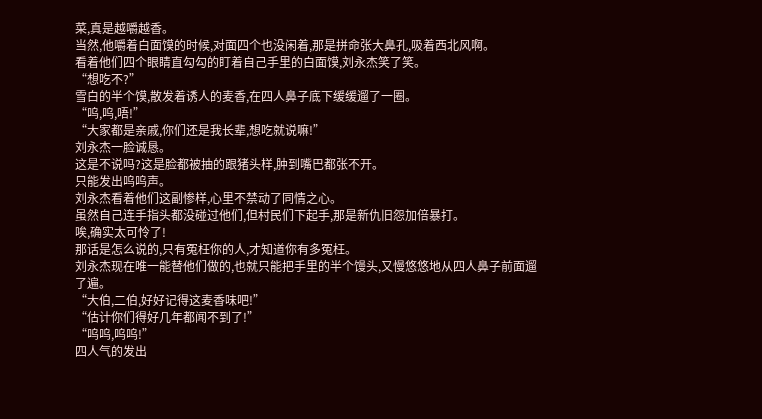菜,真是越嚼越香。
当然,他嚼着白面馍的时候,对面四个也没闲着,那是拼命张大鼻孔,吸着西北风啊。
看着他们四个眼睛直勾勾的盯着自己手里的白面馍,刘永杰笑了笑。
“想吃不?”
雪白的半个馍,散发着诱人的麦香,在四人鼻子底下缓缓遛了一圈。
“呜,呜,唔!”
“大家都是亲戚,你们还是我长辈,想吃就说嘛!”
刘永杰一脸诚恳。
这是不说吗?这是脸都被抽的跟猪头样,肿到嘴巴都张不开。
只能发出呜呜声。
刘永杰看着他们这副惨样,心里不禁动了同情之心。
虽然自己连手指头都没碰过他们,但村民们下起手,那是新仇旧怨加倍暴打。
唉,确实太可怜了!
那话是怎么说的,只有冤枉你的人,才知道你有多冤枉。
刘永杰现在唯一能替他们做的,也就只能把手里的半个馒头,又慢悠悠地从四人鼻子前面遛了遍。
“大伯,二伯,好好记得这麦香味吧!”
“估计你们得好几年都闻不到了!”
“呜呜,呜呜!”
四人气的发出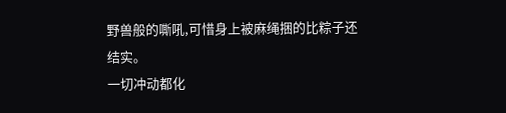野兽般的嘶吼,可惜身上被麻绳捆的比粽子还结实。
一切冲动都化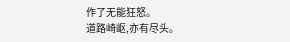作了无能狂怒。
道路崎岖,亦有尽头。